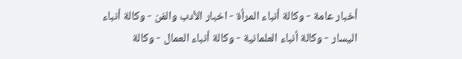أخبار عامة - وكالة أنباء المرأة - اخبار الأدب والفن - وكالة أنباء اليسار - وكالة أنباء العلمانية - وكالة أنباء العمال - وكالة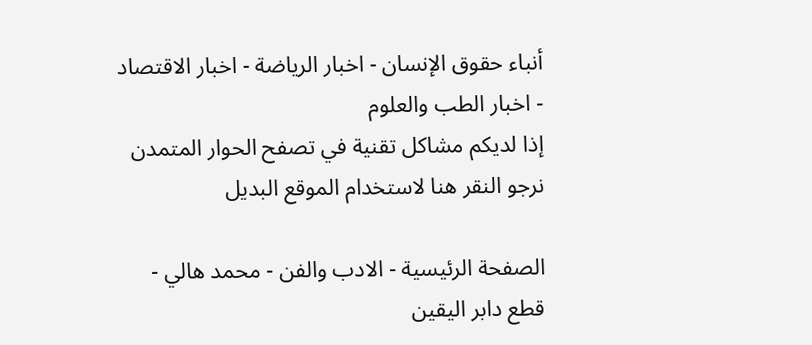أنباء حقوق الإنسان - اخبار الرياضة - اخبار الاقتصاد - اخبار الطب والعلوم
إذا لديكم مشاكل تقنية في تصفح الحوار المتمدن نرجو النقر هنا لاستخدام الموقع البديل

الصفحة الرئيسية - الادب والفن - محمد هالي - قطع دابر اليقين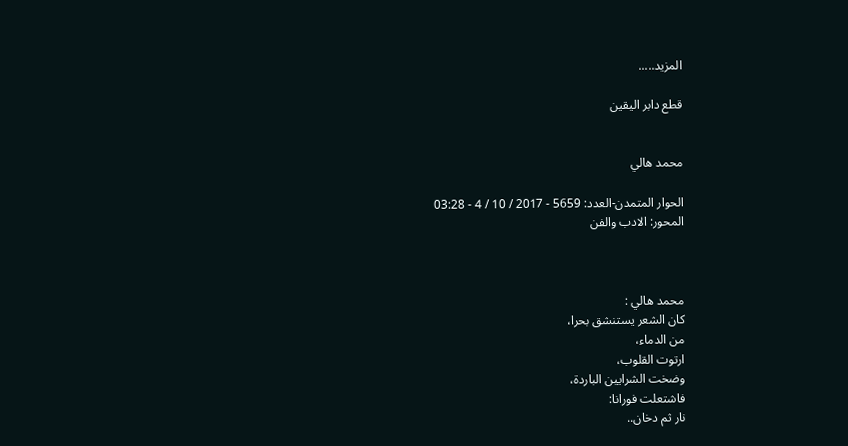المزيد.....

قطع دابر اليقين


محمد هالي

الحوار المتمدن-العدد: 5659 - 2017 / 10 / 4 - 03:28
المحور: الادب والفن



محمد هالي :
كان الشعر يستنشق بحرا،
من الدماء،
ارتوت القلوب،
وضخت الشرايين الباردة،
فاشتعلت فورانا:
نار ثم دخان..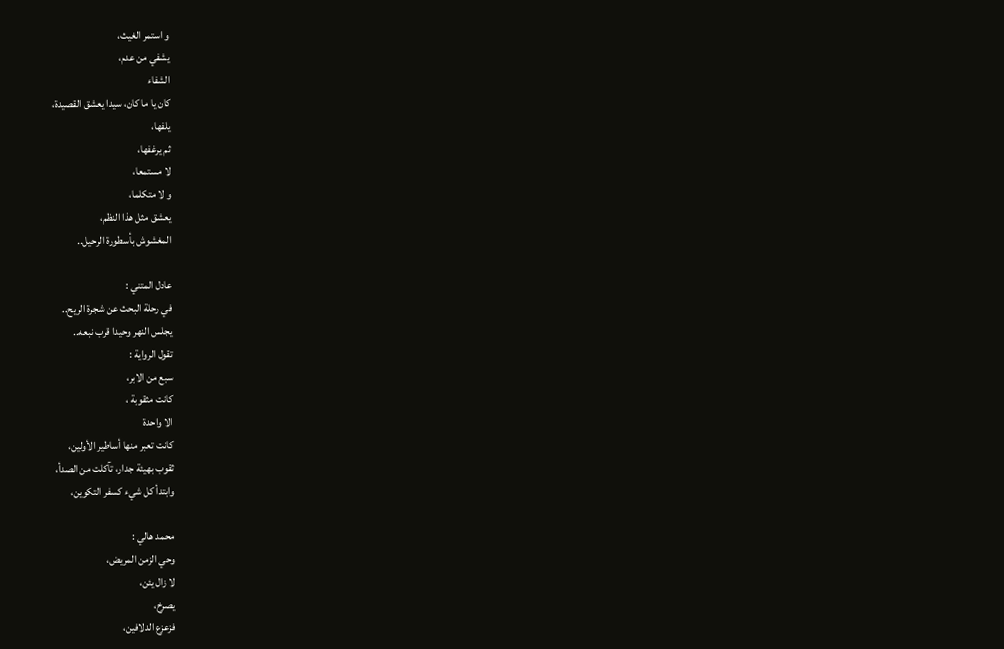و استمر الغيث،
يشفي من عدم،
الشفاء
كان يا ما كان، سيدا يعشق القصيدة،
يلفها،
ثم يرغفها،
لا مستمعا،
و لا متكلما،
يعشق مثل هذا النظم،
المغشوش بأسطورة الرحيل..

عادل المتني :
في رحلة البحث عن شجرة الريح..
يجلس النهر وحيدا قرب نبعه..
تقول الرواية :
سبع من الابر،
كانت مثقوبة ،
الا واحدة
كانت تعبر منها أساطير الأولين،
ثقوب بهيئة جدار، تآكلت من الصدأ،
وابتدأ كل شيء كسفر التكوين،

محمد هالي :
وحي الزمن المريض،
لا زال يئن،
يصرخ،
فزعزع الدلافين،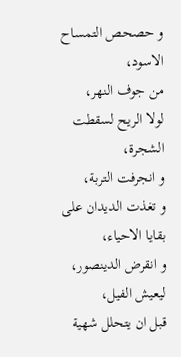و حصحص التمساح الاسود،
من جوف النهر،
لولا الريح لسقطت الشجرة،
و انجرفت التربة،
و تغذت الديدان على بقايا الاحياء،
و انقرض الدينصور،
ليعيش الفيل،
قبل ان يتحلل شهية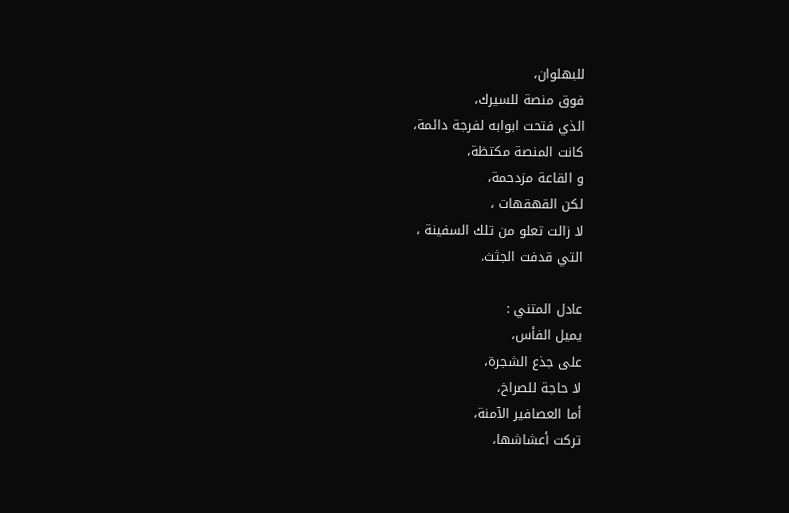للبهلوان،
فوق منصة للسيرك،
الذي فتحت ابوابه لفرجة دائمة،
كانت المنصة مكتظة،
و القاعة مزدحمة،
لكن القهقهات ،
لا زالت تعلو من تلك السفينة ،
التي قدفت الجثث.

عادل المتني :
يميل الفأس،
على جذع الشجرة،
لا حاجة للصراخ،
أما العصافير الآمنة،
تركت أعشاشها،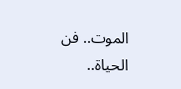الموت.. فن الحياة..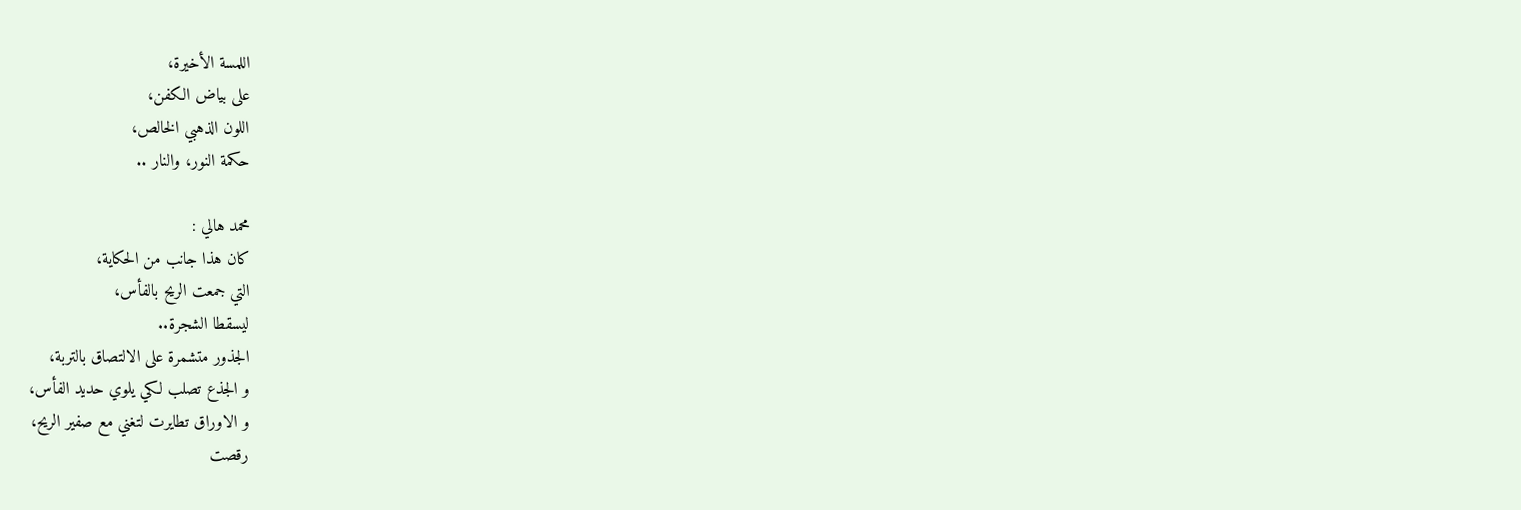اللمسة الأخيرة،
على بياض الكفن،
اللون الذهبي الخالص،
حكمة النور، والنار ..

محمد هالي :
كان هذا جانب من الحكاية،
التي جمعت الريح بالفأس،
ليسقطا الشجرة..
الجذور متشمرة على الالتصاق بالتربة،
و الجذع تصلب لكي يلوي حديد الفأس،
و الاوراق تطايرت لتغني مع صفير الريح،
رقصت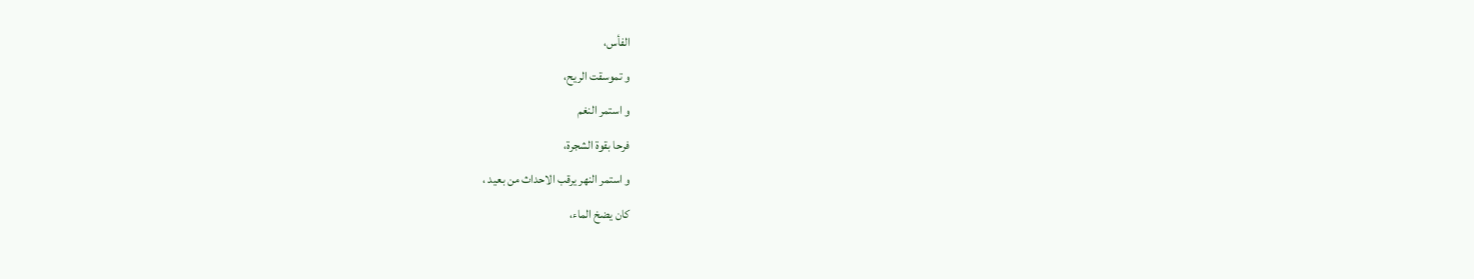الفأس،
و تموسقت الريح،
و استمر النغم
فرحا بقوة الشجرة،
و استمر النهر يرقب الاحداث من بعيد ،
كان يضخ الماء،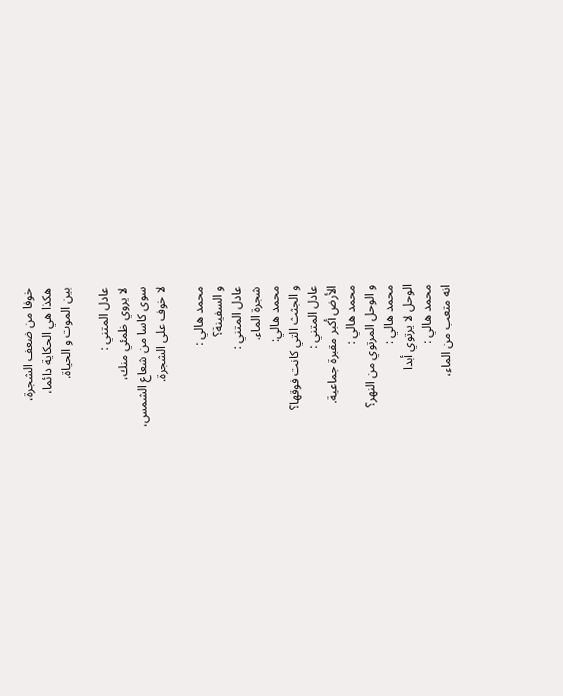خوفا من ضعف الشجرة،
هكذا هي الحكاية دائما،
بين الموت و الحياة.

عادل المتني :
لا يروي ظمئي منك،
سوى كاسا من شعاع الشمس،
لا خوف على الشجرة.

محمد هالي :
و السفينة؟
عادل المتني :
شجرة الماء.
محمد هالي:
و الجثث التي كانت فوقها؟
عادل المتني :
الأرض أكبر مقبرة جماعية.
محمد هالي :
و الوحل المرتوي من النهر؟
محمد هالي :
الوحل لا يرتوي أبدا
محمد هالي :
انه متعب من الماء،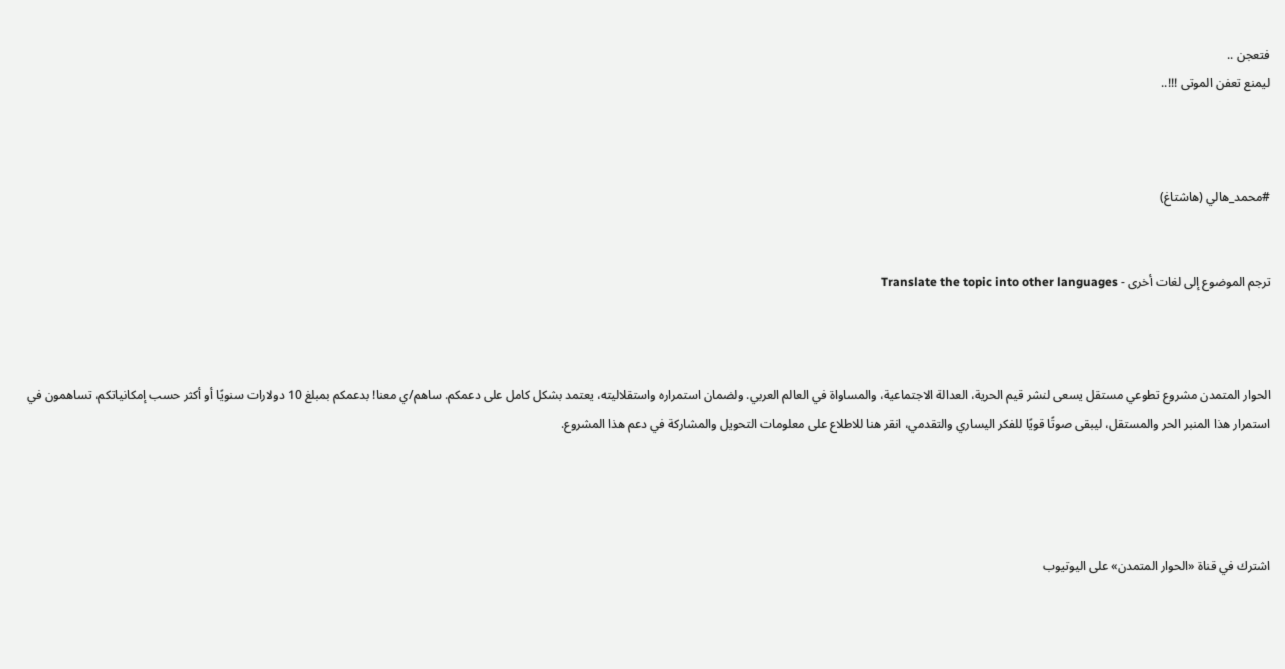فتعجن ..
ليمنع تعفن الموتى !!!..



#محمد_هالي (هاشتاغ)


ترجم الموضوع إلى لغات أخرى - Translate the topic into other languages



الحوار المتمدن مشروع تطوعي مستقل يسعى لنشر قيم الحرية، العدالة الاجتماعية، والمساواة في العالم العربي. ولضمان استمراره واستقلاليته، يعتمد بشكل كامل على دعمكم. ساهم/ي معنا! بدعمكم بمبلغ 10 دولارات سنويًا أو أكثر حسب إمكانياتكم، تساهمون في استمرار هذا المنبر الحر والمستقل، ليبقى صوتًا قويًا للفكر اليساري والتقدمي، انقر هنا للاطلاع على معلومات التحويل والمشاركة في دعم هذا المشروع.




اشترك في قناة «الحوار المتمدن» على اليوتيوب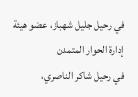في رحيل جليل شهباز، عضو هيئة إدارة الحوار المتمدن
في رحيل شاكر الناصري،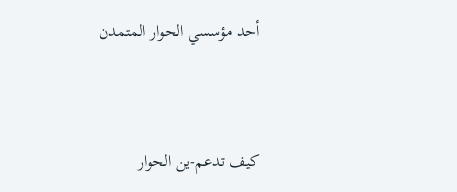أحد مؤسسي الحوار المتمدن


كيف تدعم-ين الحوار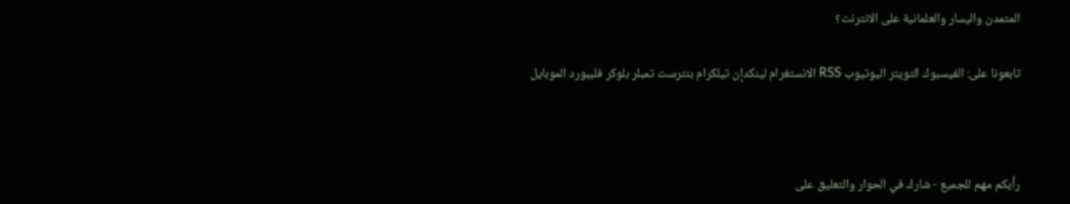المتمدن واليسار والعلمانية على الانترنت؟

تابعونا على: الفيسبوك التويتر اليوتيوب RSS الانستغرام لينكدإن تيلكرام بنترست تمبلر بلوكر فليبورد الموبايل



رأيكم مهم للجميع - شارك في الحوار والتعليق على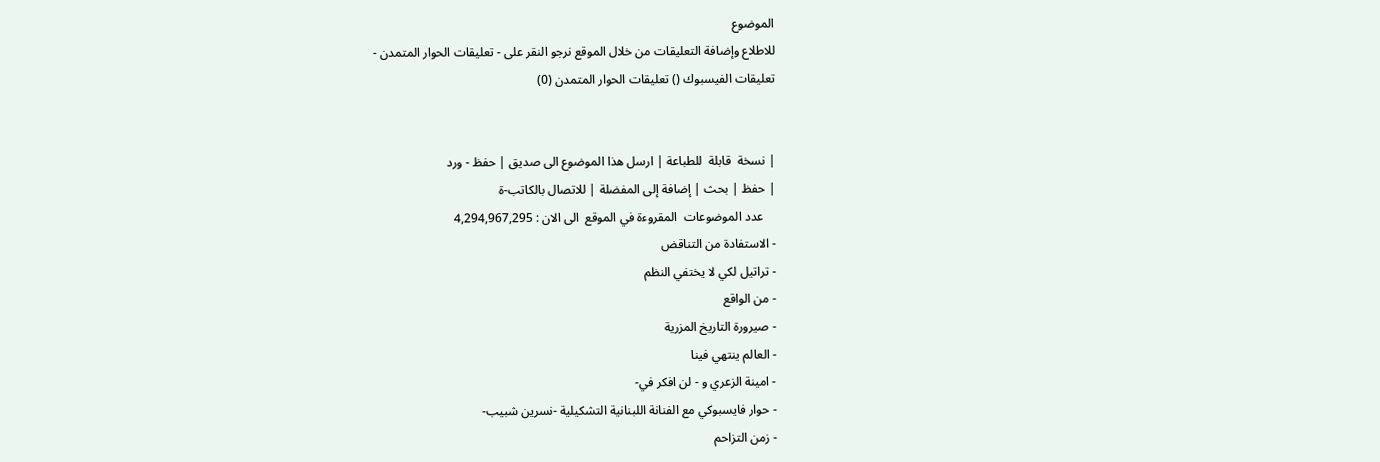الموضوع
للاطلاع وإضافة التعليقات من خلال الموقع نرجو النقر على - تعليقات الحوار المتمدن -
تعليقات الفيسبوك () تعليقات الحوار المتمدن (0)


| نسخة  قابلة  للطباعة | ارسل هذا الموضوع الى صديق | حفظ - ورد
| حفظ | بحث | إضافة إلى المفضلة | للاتصال بالكاتب-ة
    عدد الموضوعات  المقروءة في الموقع  الى الان : 4,294,967,295
- الاستفادة من التناقض
- تراتيل لكي لا يختفي النظم
- من الواقع
- صيرورة التاريخ المزرية
- العالم ينتهي فينا
- امينة الزعري و - لن افكر في-
- حوار فايسبوكي مع الفنانة اللبنانية التشكيلية -نسرين شبيب-
- زمن التزاحم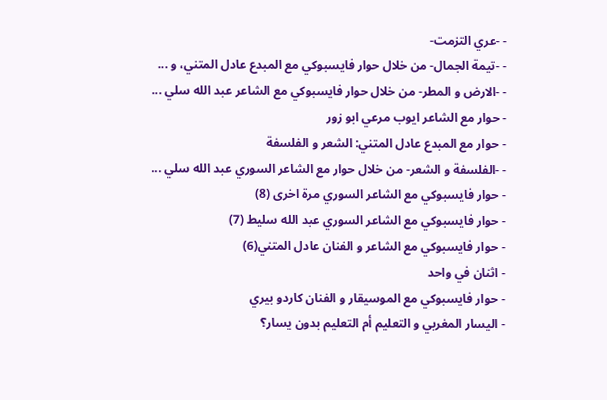- -عري التزمت-
- -تيمة الجمال- من خلال حوار فايسبوكي مع المبدع عادل المتني، و ...
- -الارض و المطر- من خلال حوار فايسبوكي مع الشاعر عبد الله سلي ...
- حوار مع الشاعر ايوب مرعي ابو زور
- حوار مع المبدع عادل المتني: الشعر و الفلسفة
- -الفلسفة و الشعر- من خلال حوار مع الشاعر السوري عبد الله سلي ...
- حوار فايسبوكي مع الشاعر السوري مرة اخرى (8)
- حوار فايسبوكي مع الشاعر السوري عبد الله سليط (7)
- حوار فايسبوكي مع الشاعر و الفنان عادل المتني(6)
- اثنان في واحد
- حوار فايسبوكي مع الموسيقار و الفنان كاردو بيري
- اليسار المغربي و التعليم أم التعليم بدون يسار؟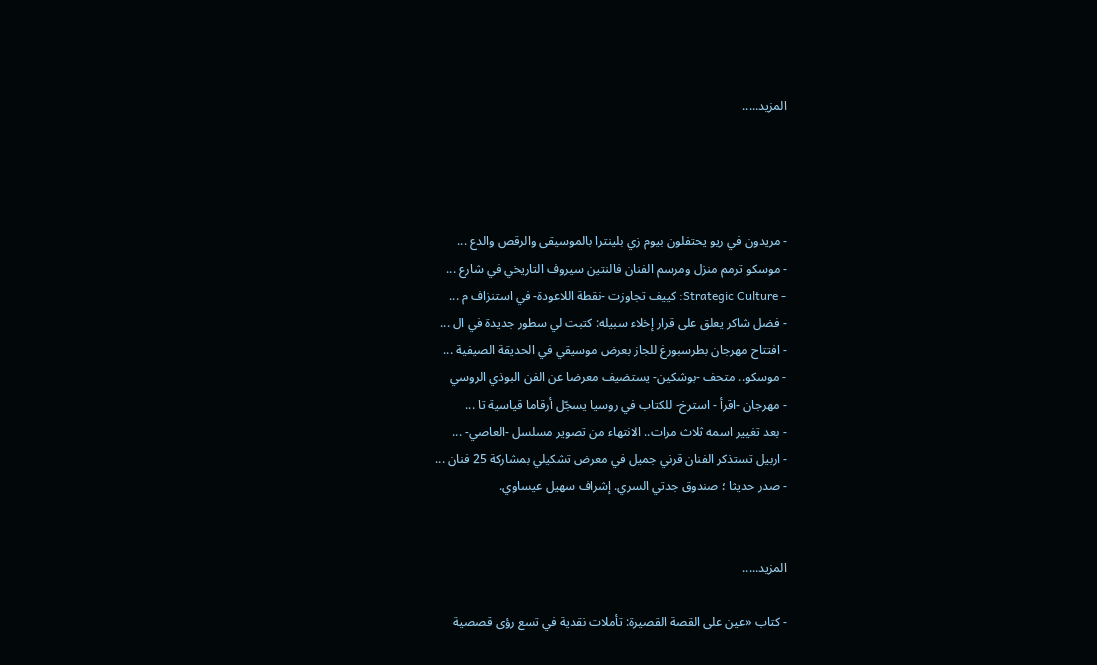المزيد.....




- مريدون في ريو يحتفلون بيوم زي بلينترا بالموسيقى والرقص والدع ...
- موسكو ترمم منزل ومرسم الفنان فالنتين سيروف التاريخي في شارع ...
- Strategic Culture: كييف تجاوزت -نقطة اللاعودة- في استنزاف م ...
- فضل شاكر يعلق على قرار إخلاء سبيله: كتبت لي سطور جديدة في ال ...
- افتتاح مهرجان بطرسبورغ للجاز بعرض موسيقي في الحديقة الصيفية ...
- موسكو.. متحف -بوشكين- يستضيف معرضا عن الفن البوذي الروسي
- مهرجان -اقرأ - استرخ- للكتاب في روسيا يسجّل أرقاما قياسية تا ...
- بعد تغيير اسمه ثلاث مرات.. الانتهاء من تصوير مسلسل -العاصي- ...
- اربيل تستذكر الفنان قرني جميل في معرض تشكيلي بمشاركة 25 فنان ...
- صدر حديثا ؛ صندوق جدتي السري. إشراف سهيل عيساوي.


المزيد.....

- كتاب «عين على القصة القصيرة: تأملات نقدية في تسع رؤى قصصية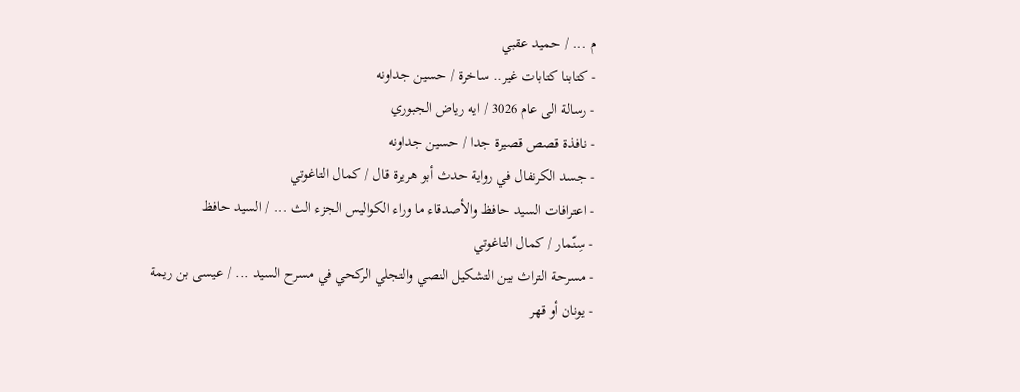م ... / حميد عقبي
- كتابنا كتابات غير.. ساخرة / حسين جداونه
- رسالة الى عام 3026 / ايه رياض الجبوري
- نافذة قصص قصيرة جدا / حسين جداونه
- جسد الكرنفال في رواية حدث أبو هريرة قال / كمال التاغوتي
- اعترافات السيد حافظ والأصدقاء ما وراء الكواليس الجزء الث ... / السيد حافظ
- سِنّمار / كمال التاغوتي
- مسرحة التراث بين التشكيل النصي والتجلي الركحي في مسرح السيد ... / عيسى بن ريمة
- يونان أو قهر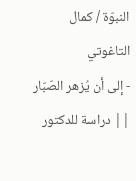النبوّة / كمال التاغوتي
- إلى أن يُزهر الصّبّار || دراسة للدكتور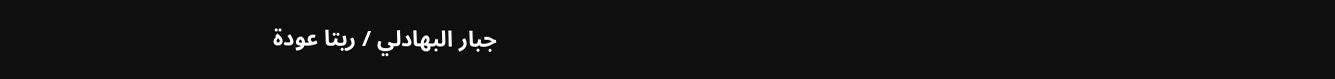جبار البهادلي / ريتا عودة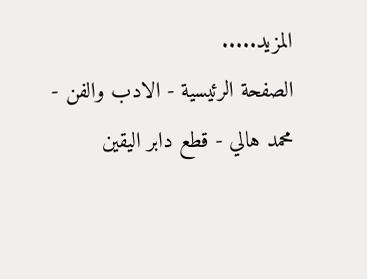المزيد.....
الصفحة الرئيسية - الادب والفن - محمد هالي - قطع دابر اليقين